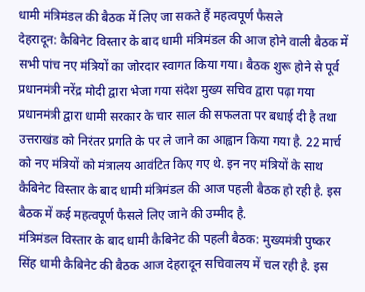धामी मंत्रिमंडल की बैठक में लिए जा सकते हैं महत्वपूर्ण फैसले
देहरादून: कैबिनेट विस्तार के बाद धामी मंत्रिमंडल की आज होने वाली बैठक में सभी पांच नए मंत्रियों का जोरदार स्वागत किया गया। बैठक शुरू होने से पूर्व प्रधानमंत्री नरेंद्र मोदी द्वारा भेजा गया संदेश मुख्य सचिव द्वारा पढ़ा गया प्रधानमंत्री द्वारा धामी सरकार के चार साल की सफलता पर बधाई दी है तथा उत्तराखंड को निरंतर प्रगति के पर ले जाने का आह्वान किया गया है. 22 मार्च को नए मंत्रियों को मंत्रालय आवंटित किए गए थे. इन नए मंत्रियों के साथ कैबिनेट विस्तार के बाद धामी मंत्रिमंडल की आज पहली बैठक हो रही है. इस बैठक में कई महत्वपूर्ण फैसले लिए जाने की उम्मीद है.
मंत्रिमंडल विस्तार के बाद धामी कैबिनेट की पहली बैठक: मुख्यमंत्री पुष्कर सिंह धामी कैबिनेट की बैठक आज देहरादून सचिवालय में चल रही है. इस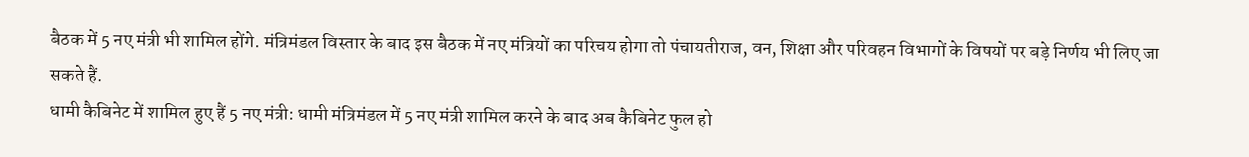बैठक में 5 नए मंत्री भी शामिल होंगे. मंत्रिमंडल विस्तार के बाद इस बैठक में नए मंत्रियों का परिचय होगा तो पंचायतीराज, वन, शिक्षा और परिवहन विभागों के विषयों पर बड़े निर्णय भी लिए जा सकते हैं.
धामी कैबिनेट में शामिल हुए हैं 5 नए मंत्री: धामी मंत्रिमंडल में 5 नए मंत्री शामिल करने के बाद अब कैबिनेट फुल हो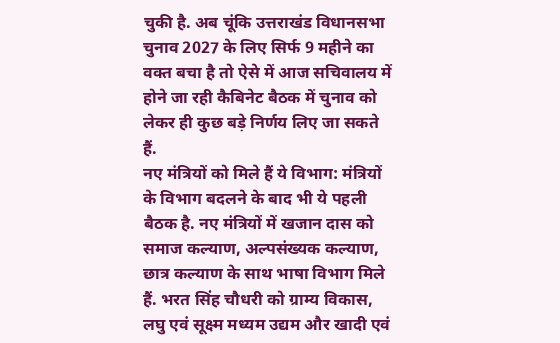चुकी है. अब चूंकि उत्तराखंड विधानसभा चुनाव 2027 के लिए सिर्फ 9 महीने का वक्त बचा है तो ऐसे में आज सचिवालय में होने जा रही कैबिनेट बैठक में चुनाव को लेकर ही कुछ बड़े निर्णय लिए जा सकते हैं.
नए मंत्रियों को मिले हैं ये विभाग: मंत्रियों के विभाग बदलने के बाद भी ये पहली बैठक है. नए मंत्रियों में खजान दास को समाज कल्याण, अल्पसंख्यक कल्याण, छात्र कल्याण के साथ भाषा विभाग मिले हैं. भरत सिंह चौधरी को ग्राम्य विकास, लघु एवं सूक्ष्म मध्यम उद्यम और खादी एवं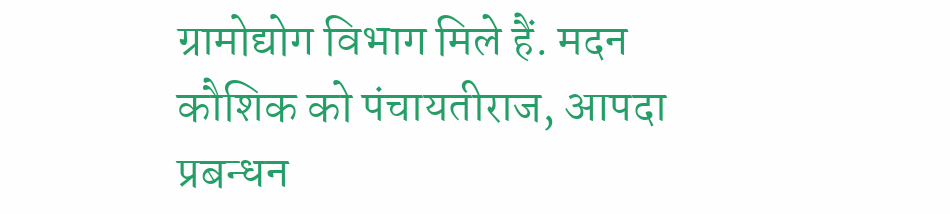ग्रामोद्योग विभाग मिले हैं. मदन कौशिक को पंचायतीराज, आपदा प्रबन्धन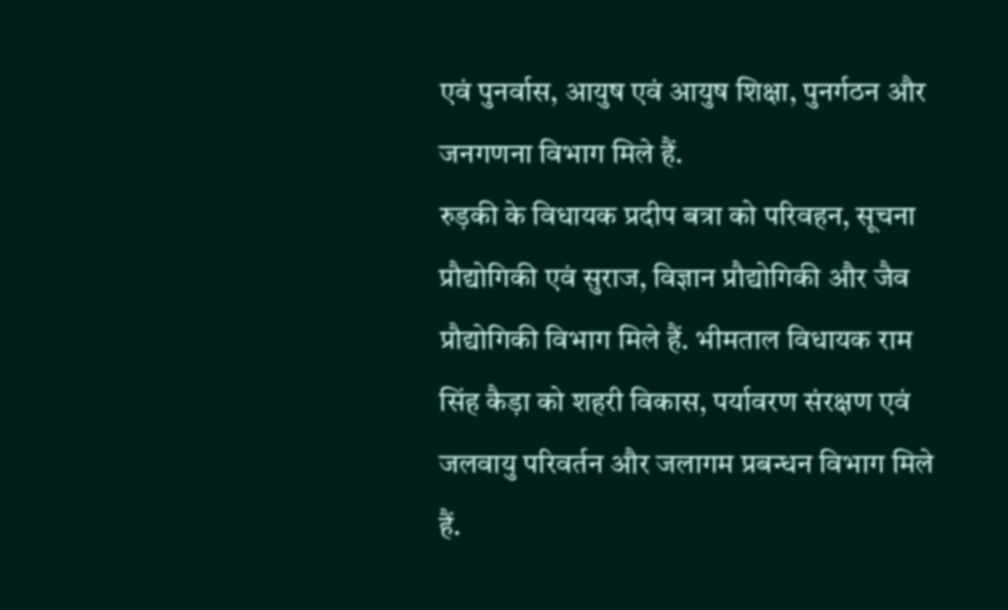एवं पुनर्वास, आयुष एवं आयुष शिक्षा, पुनर्गठन और जनगणना विभाग मिले हैं.
रुड़की के विधायक प्रदीप बत्रा को परिवहन, सूचना प्रौद्योगिकी एवं सुराज, विज्ञान प्रौद्योगिकी और जैव प्रौद्योगिकी विभाग मिले हैं. भीमताल विधायक राम सिंह कैड़ा को शहरी विकास, पर्यावरण संरक्षण एवं जलवायु परिवर्तन और जलागम प्रबन्धन विभाग मिले हैं.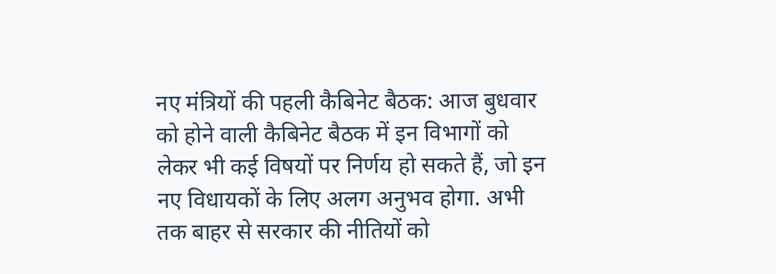नए मंत्रियों की पहली कैबिनेट बैठक: आज बुधवार को होने वाली कैबिनेट बैठक में इन विभागों को लेकर भी कई विषयों पर निर्णय हो सकते हैं, जो इन नए विधायकों के लिए अलग अनुभव होगा. अभी तक बाहर से सरकार की नीतियों को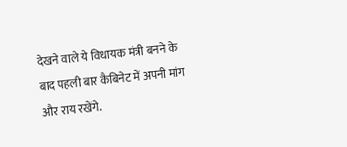देखने वाले ये विधायक मंत्री बनने के बाद पहली बार कैबिनेट में अपनी मांग और राय रखेंगे.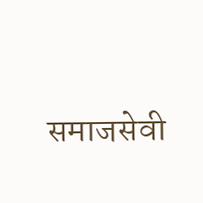समाजसेवी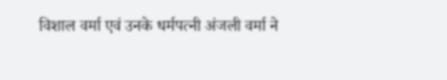विशाल वर्मा एवं उनके धर्मपत्नी अंजली वर्मा ने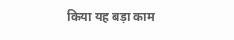किया यह बड़ा काम